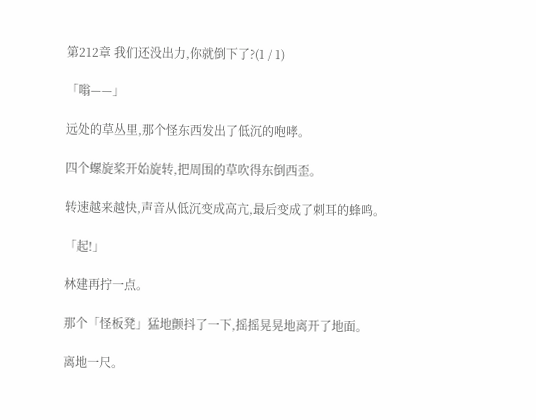第212章 我们还没出力,你就倒下了?(1 / 1)

「嗡——」

远处的草丛里,那个怪东西发出了低沉的咆哮。

四个螺旋桨开始旋转,把周围的草吹得东倒西歪。

转速越来越快,声音从低沉变成高亢,最后变成了刺耳的蜂鸣。

「起!」

林建再拧一点。

那个「怪板凳」猛地颤抖了一下,摇摇晃晃地离开了地面。

离地一尺。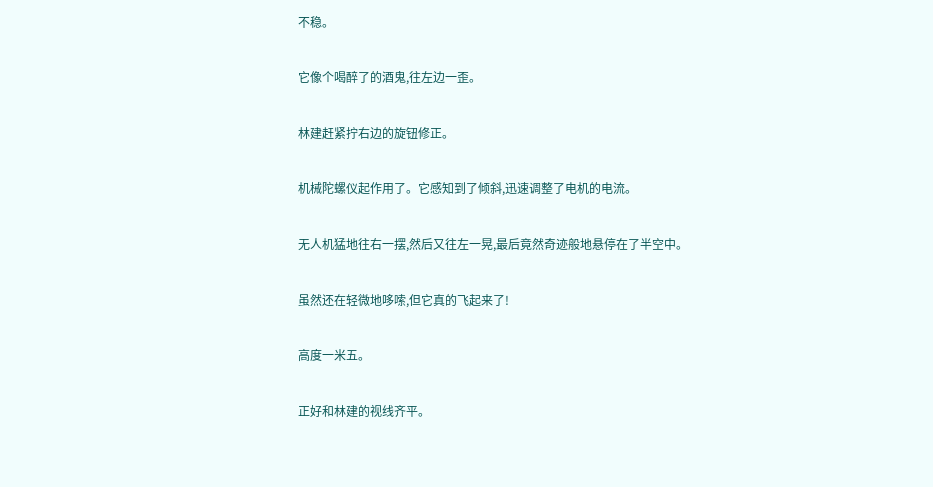不稳。

它像个喝醉了的酒鬼,往左边一歪。

林建赶紧拧右边的旋钮修正。

机械陀螺仪起作用了。它感知到了倾斜,迅速调整了电机的电流。

无人机猛地往右一摆,然后又往左一晃,最后竟然奇迹般地悬停在了半空中。

虽然还在轻微地哆嗦,但它真的飞起来了!

高度一米五。

正好和林建的视线齐平。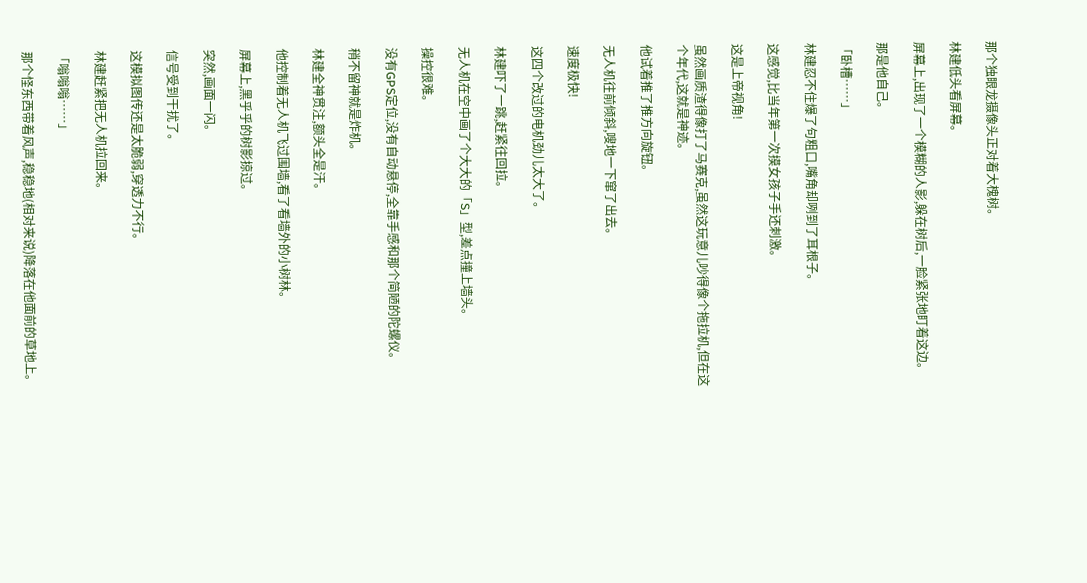那个独眼龙摄像头正对着大槐树。

林建低头看屏幕。

屏幕上,出现了一个模糊的人影,躲在树后,一脸紧张地盯着这边。

那是他自己。

「卧槽……」

林建忍不住爆了句粗口,嘴角却咧到了耳根子。

这感觉,比当年第一次摸女孩子手还刺激。

这是上帝视角!

虽然画质渣得像打了马赛克,虽然这玩意儿吵得像个拖拉机,但在这个年代,这就是神迹。

他试着推了推方向旋钮。

无人机往前倾斜,嗖地一下窜了出去。

速度极快!

这四个改过的电机劲儿太大了。

林建吓了一跳,赶紧往回拉。

无人机在空中画了个大大的「S」型,差点撞上墙头。

操控很难。

没有GPS定位,没有自动悬停,全靠手感和那个简陋的陀螺仪。

稍不留神就是炸机。

林建全神贯注,额头全是汗。

他控制着无人机飞过围墙,看了看墙外的小树林。

屏幕上,黑乎乎的树影掠过。

突然,画面一闪。

信号受到干扰了。

这模拟图传还是太脆弱,穿透力不行。

林建赶紧把无人机拉回来。

「嗡嗡嗡……」

那个怪东西带着风声,稳稳地(相对来说)降落在他面前的草地上。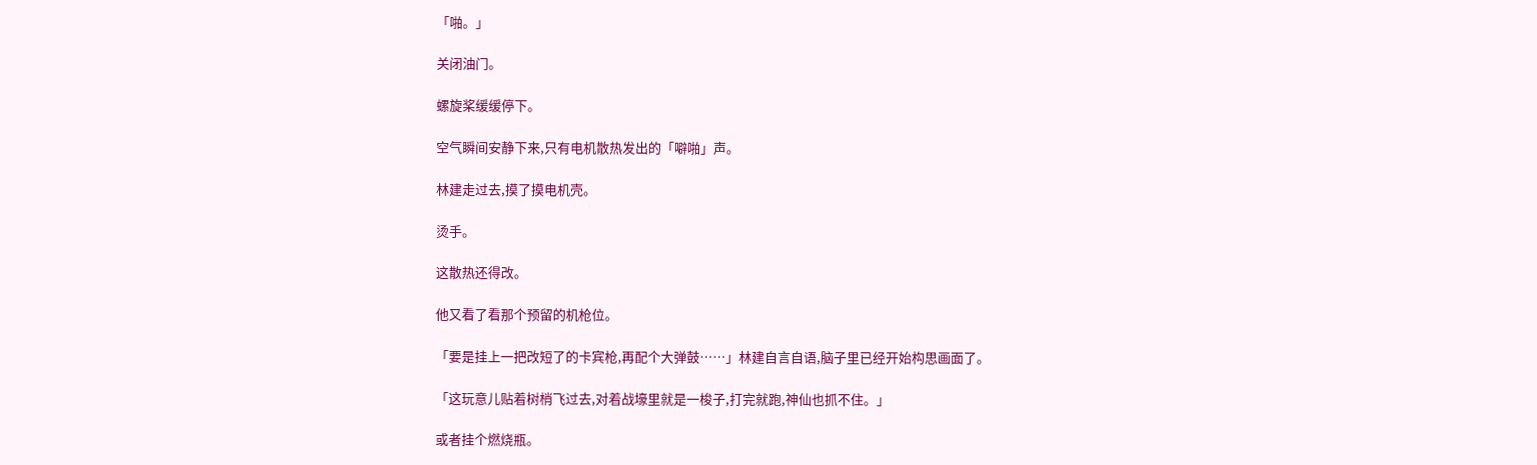「啪。」

关闭油门。

螺旋桨缓缓停下。

空气瞬间安静下来,只有电机散热发出的「噼啪」声。

林建走过去,摸了摸电机壳。

烫手。

这散热还得改。

他又看了看那个预留的机枪位。

「要是挂上一把改短了的卡宾枪,再配个大弹鼓……」林建自言自语,脑子里已经开始构思画面了。

「这玩意儿贴着树梢飞过去,对着战壕里就是一梭子,打完就跑,神仙也抓不住。」

或者挂个燃烧瓶。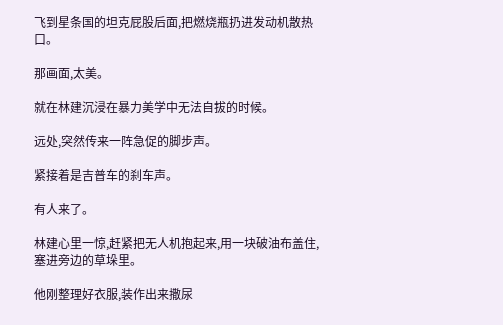飞到星条国的坦克屁股后面,把燃烧瓶扔进发动机散热口。

那画面,太美。

就在林建沉浸在暴力美学中无法自拔的时候。

远处,突然传来一阵急促的脚步声。

紧接着是吉普车的刹车声。

有人来了。

林建心里一惊,赶紧把无人机抱起来,用一块破油布盖住,塞进旁边的草垛里。

他刚整理好衣服,装作出来撒尿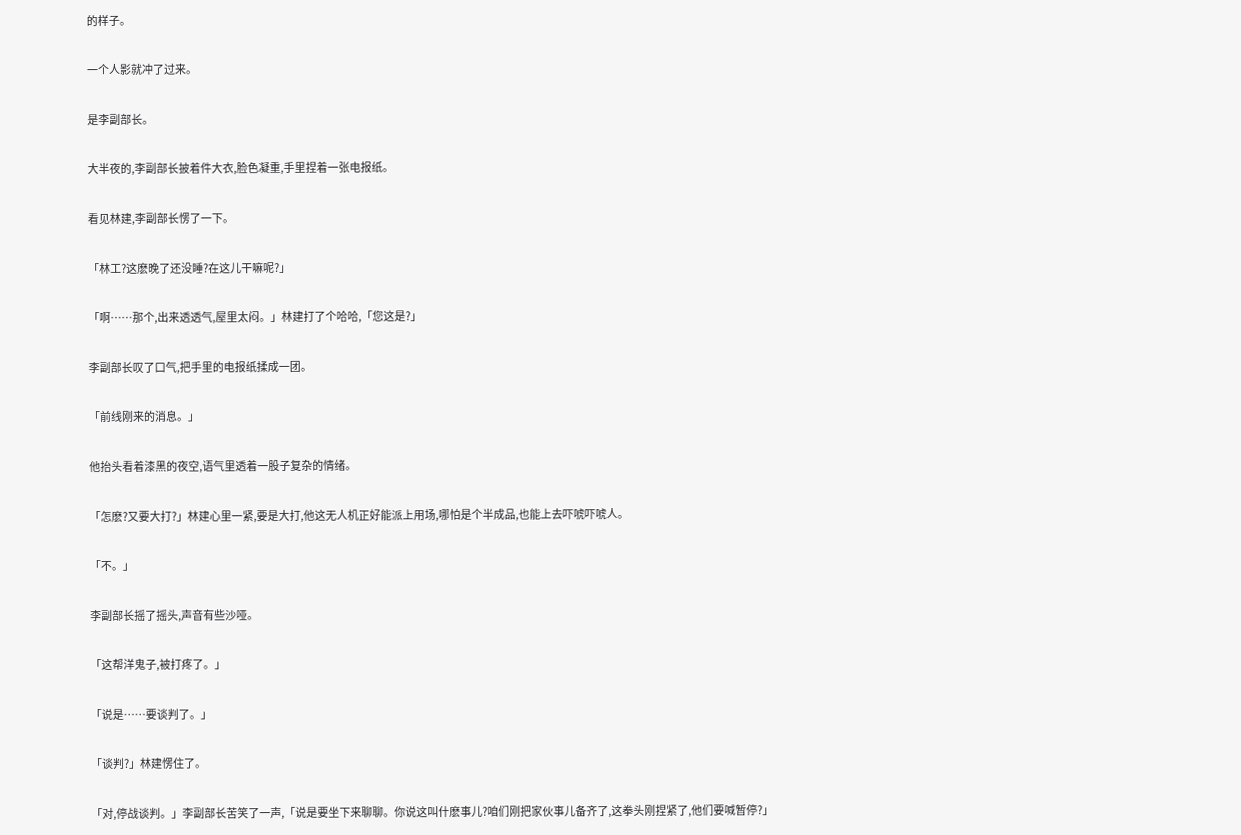的样子。

一个人影就冲了过来。

是李副部长。

大半夜的,李副部长披着件大衣,脸色凝重,手里捏着一张电报纸。

看见林建,李副部长愣了一下。

「林工?这麽晚了还没睡?在这儿干嘛呢?」

「啊……那个,出来透透气,屋里太闷。」林建打了个哈哈,「您这是?」

李副部长叹了口气,把手里的电报纸揉成一团。

「前线刚来的消息。」

他抬头看着漆黑的夜空,语气里透着一股子复杂的情绪。

「怎麽?又要大打?」林建心里一紧,要是大打,他这无人机正好能派上用场,哪怕是个半成品,也能上去吓唬吓唬人。

「不。」

李副部长摇了摇头,声音有些沙哑。

「这帮洋鬼子,被打疼了。」

「说是……要谈判了。」

「谈判?」林建愣住了。

「对,停战谈判。」李副部长苦笑了一声,「说是要坐下来聊聊。你说这叫什麽事儿?咱们刚把家伙事儿备齐了,这拳头刚捏紧了,他们要喊暂停?」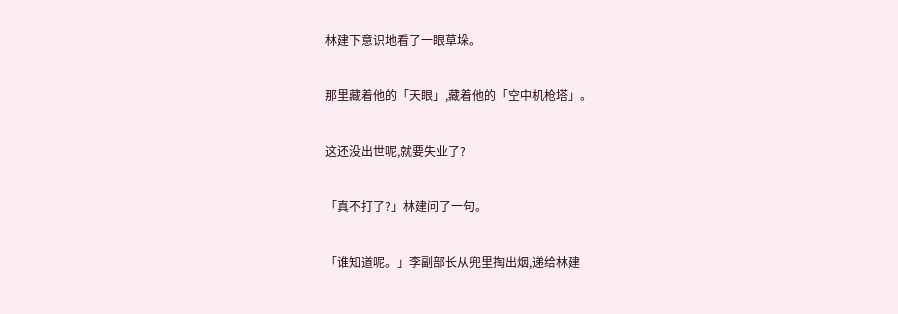林建下意识地看了一眼草垛。

那里藏着他的「天眼」,藏着他的「空中机枪塔」。

这还没出世呢,就要失业了?

「真不打了?」林建问了一句。

「谁知道呢。」李副部长从兜里掏出烟,递给林建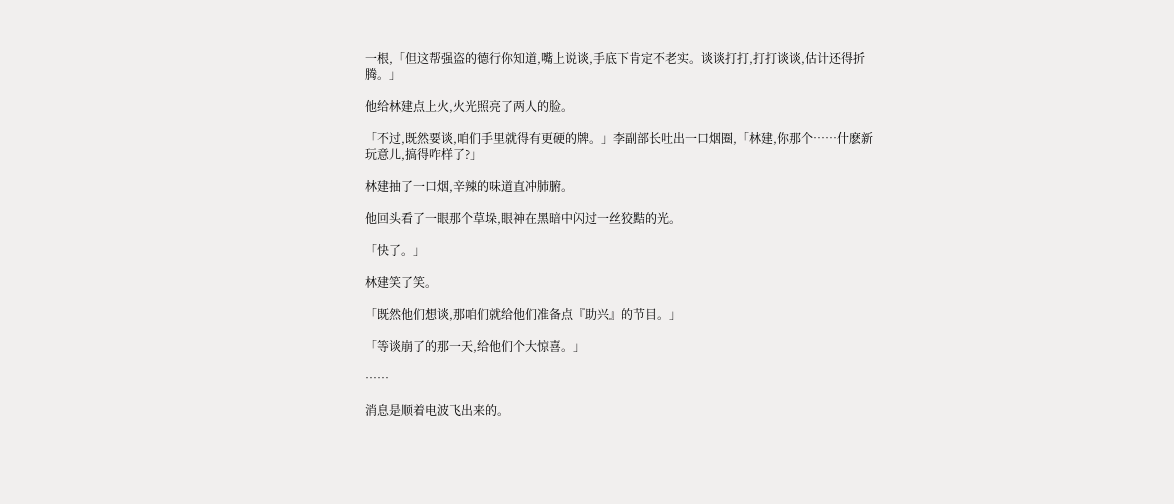一根,「但这帮强盗的德行你知道,嘴上说谈,手底下肯定不老实。谈谈打打,打打谈谈,估计还得折腾。」

他给林建点上火,火光照亮了两人的脸。

「不过,既然要谈,咱们手里就得有更硬的牌。」李副部长吐出一口烟圈,「林建,你那个……什麽新玩意儿,搞得咋样了?」

林建抽了一口烟,辛辣的味道直冲肺腑。

他回头看了一眼那个草垛,眼神在黑暗中闪过一丝狡黠的光。

「快了。」

林建笑了笑。

「既然他们想谈,那咱们就给他们准备点『助兴』的节目。」

「等谈崩了的那一天,给他们个大惊喜。」

……

消息是顺着电波飞出来的。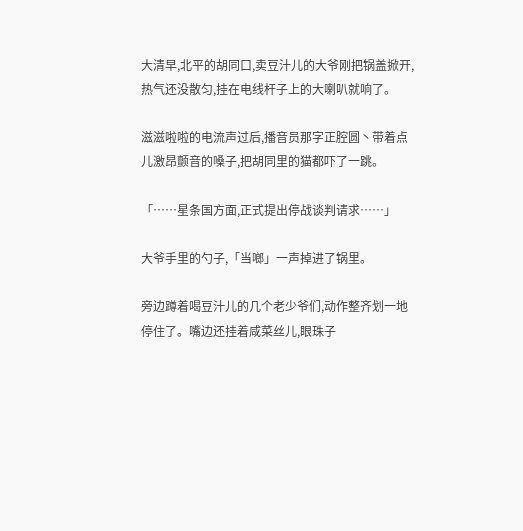大清早,北平的胡同口,卖豆汁儿的大爷刚把锅盖掀开,热气还没散匀,挂在电线杆子上的大喇叭就响了。

滋滋啦啦的电流声过后,播音员那字正腔圆丶带着点儿激昂颤音的嗓子,把胡同里的猫都吓了一跳。

「……星条国方面,正式提出停战谈判请求……」

大爷手里的勺子,「当啷」一声掉进了锅里。

旁边蹲着喝豆汁儿的几个老少爷们,动作整齐划一地停住了。嘴边还挂着咸菜丝儿,眼珠子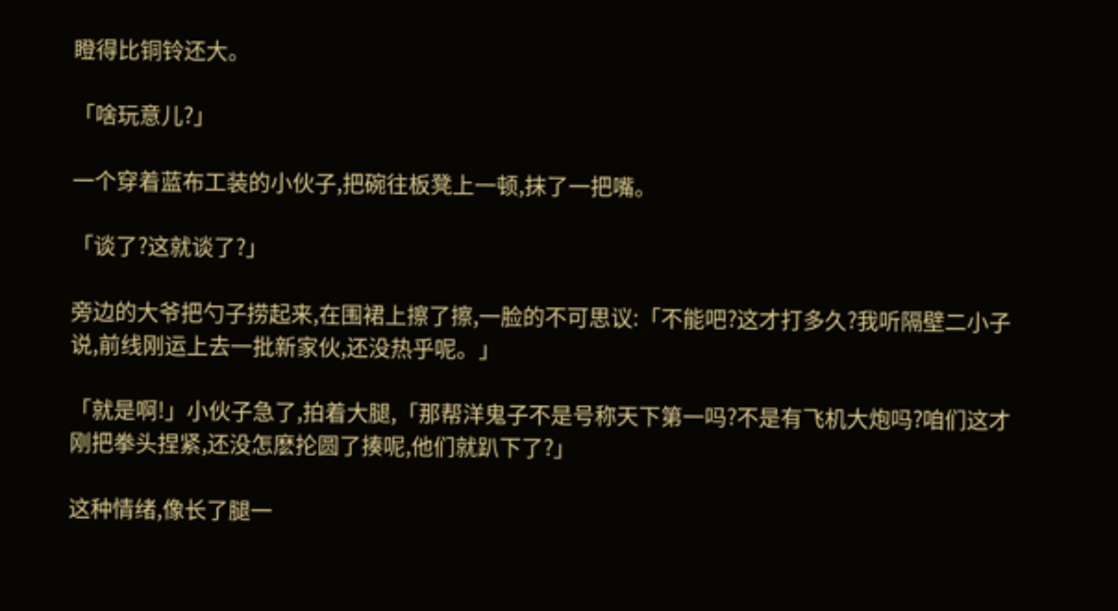瞪得比铜铃还大。

「啥玩意儿?」

一个穿着蓝布工装的小伙子,把碗往板凳上一顿,抹了一把嘴。

「谈了?这就谈了?」

旁边的大爷把勺子捞起来,在围裙上擦了擦,一脸的不可思议:「不能吧?这才打多久?我听隔壁二小子说,前线刚运上去一批新家伙,还没热乎呢。」

「就是啊!」小伙子急了,拍着大腿,「那帮洋鬼子不是号称天下第一吗?不是有飞机大炮吗?咱们这才刚把拳头捏紧,还没怎麽抡圆了揍呢,他们就趴下了?」

这种情绪,像长了腿一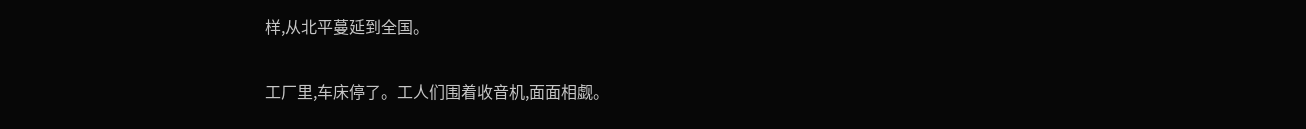样,从北平蔓延到全国。

工厂里,车床停了。工人们围着收音机,面面相觑。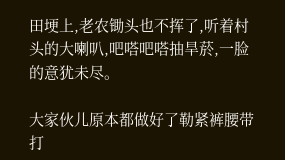田埂上,老农锄头也不挥了,听着村头的大喇叭,吧嗒吧嗒抽旱菸,一脸的意犹未尽。

大家伙儿原本都做好了勒紧裤腰带打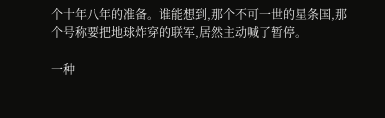个十年八年的准备。谁能想到,那个不可一世的星条国,那个号称要把地球炸穿的联军,居然主动喊了暂停。

一种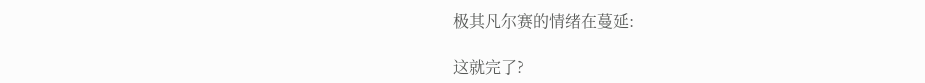极其凡尔赛的情绪在蔓延:

这就完了?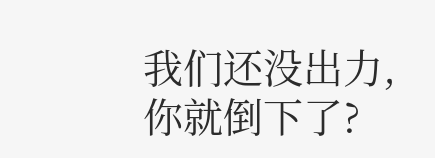我们还没出力,你就倒下了?